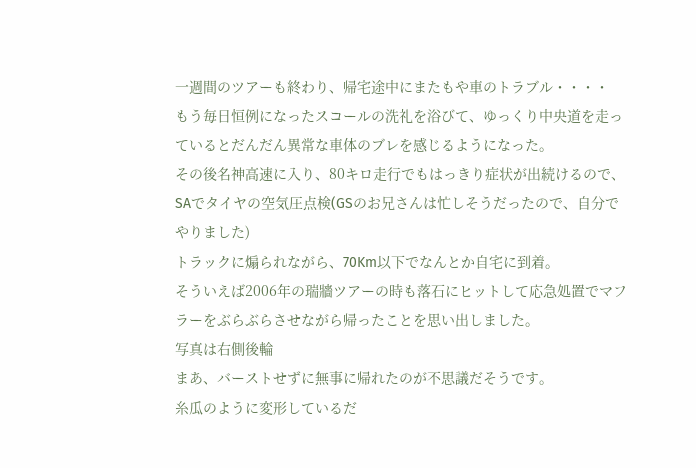一週間のツアーも終わり、帰宅途中にまたもや車のトラブル・・・・
もう毎日恒例になったスコールの洗礼を浴びて、ゆっくり中央道を走っているとだんだん異常な車体のブレを感じるようになった。
その後名神高速に入り、80キロ走行でもはっきり症状が出続けるので、SAでタイヤの空気圧点検(GSのお兄さんは忙しそうだったので、自分でやりました)
トラックに煽られながら、70Km以下でなんとか自宅に到着。
そういえば2006年の瑞牆ツアーの時も落石にヒットして応急処置でマフラーをぶらぶらさせながら帰ったことを思い出しました。
写真は右側後輪
まあ、バーストせずに無事に帰れたのが不思議だそうです。
糸瓜のように変形しているだ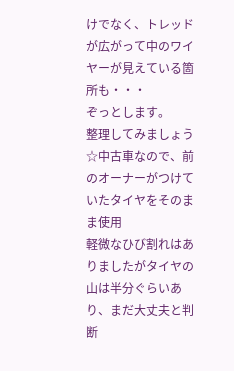けでなく、トレッドが広がって中のワイヤーが見えている箇所も・・・
ぞっとします。
整理してみましょう
☆中古車なので、前のオーナーがつけていたタイヤをそのまま使用
軽微なひび割れはありましたがタイヤの山は半分ぐらいあり、まだ大丈夫と判断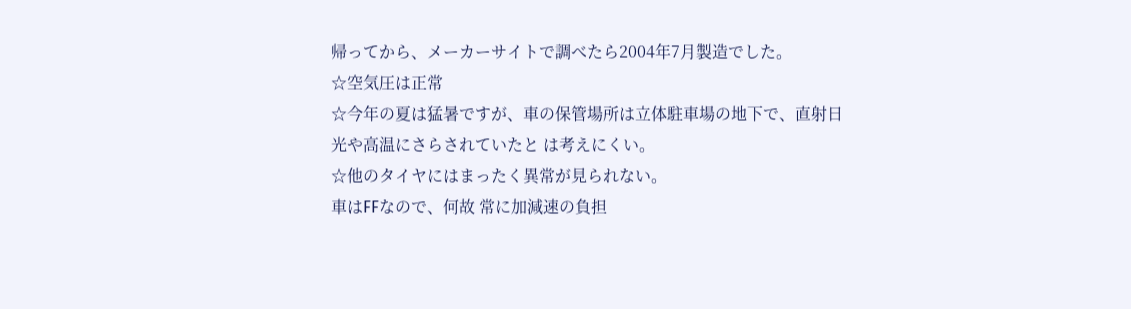帰ってから、メーカーサイトで調べたら2004年7月製造でした。
☆空気圧は正常
☆今年の夏は猛暑ですが、車の保管場所は立体駐車場の地下で、直射日光や高温にさらされていたと は考えにくい。
☆他のタイヤにはまったく異常が見られない。
車はFFなので、何故 常に加減速の負担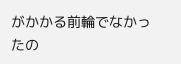がかかる前輪でなかったの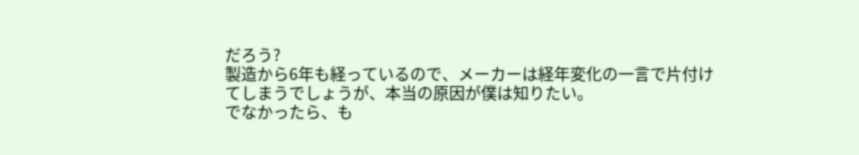だろう?
製造から6年も経っているので、メーカーは経年変化の一言で片付けてしまうでしょうが、本当の原因が僕は知りたい。
でなかったら、も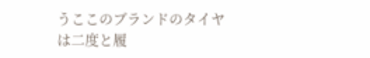うここのブランドのタイヤは二度と履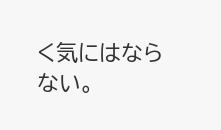く気にはならない。